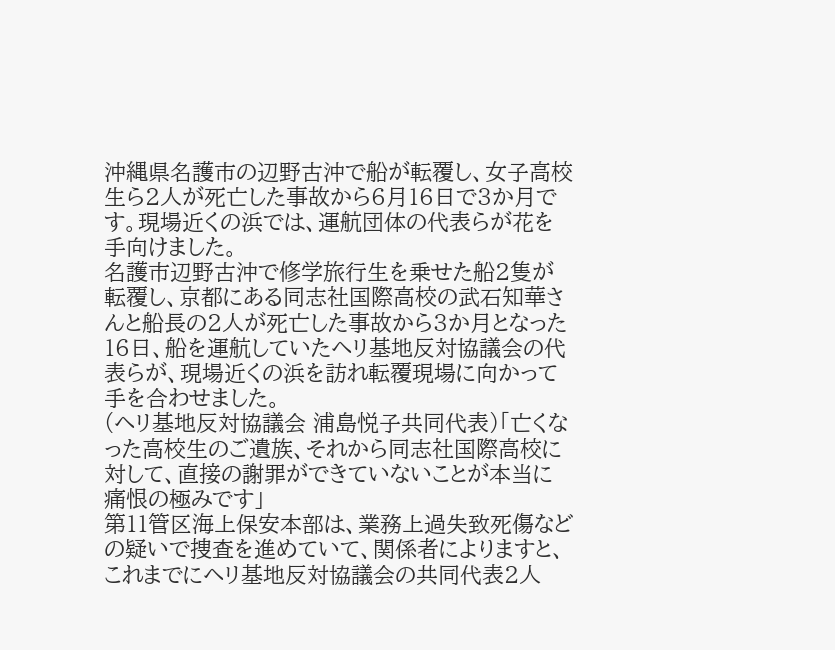沖縄県名護市の辺野古沖で船が転覆し、女子高校生ら2人が死亡した事故から6月16日で3か月です。現場近くの浜では、運航団体の代表らが花を手向けました。
名護市辺野古沖で修学旅行生を乗せた船2隻が転覆し、京都にある同志社国際高校の武石知華さんと船長の2人が死亡した事故から3か月となった16日、船を運航していたヘリ基地反対協議会の代表らが、現場近くの浜を訪れ転覆現場に向かって手を合わせました。
(ヘリ基地反対協議会 浦島悦子共同代表)「亡くなった高校生のご遺族、それから同志社国際高校に対して、直接の謝罪ができていないことが本当に痛恨の極みです」
第11管区海上保安本部は、業務上過失致死傷などの疑いで捜査を進めていて、関係者によりますと、これまでにヘリ基地反対協議会の共同代表2人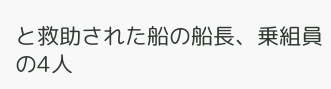と救助された船の船長、乗組員の4人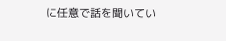に任意で話を聞いてい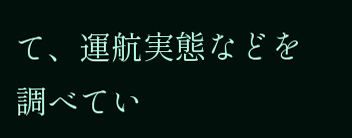て、運航実態などを調べてい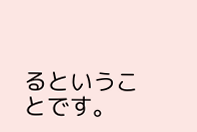るということです。